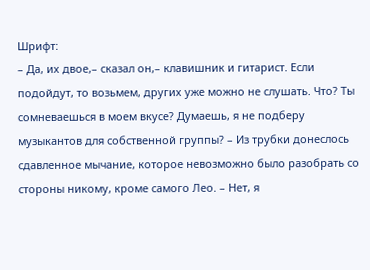Шрифт:
– Да, их двое,– сказал он,– клавишник и гитарист. Если подойдут, то возьмем, других уже можно не слушать. Что? Ты сомневаешься в моем вкусе? Думаешь, я не подберу музыкантов для собственной группы? – Из трубки донеслось сдавленное мычание, которое невозможно было разобрать со стороны никому, кроме самого Лео. – Нет, я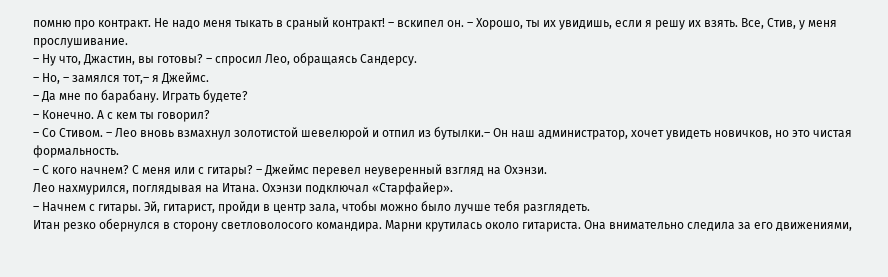помню про контракт. Не надо меня тыкать в сраный контракт! – вскипел он. – Хорошо, ты их увидишь, если я решу их взять. Все, Стив, у меня прослушивание.
– Ну что, Джастин, вы готовы? – спросил Лео, обращаясь Сандерсу.
– Но, – замялся тот,– я Джеймс.
– Да мне по барабану. Играть будете?
– Конечно. А с кем ты говорил?
– Со Стивом. – Лео вновь взмахнул золотистой шевелюрой и отпил из бутылки.– Он наш администратор, хочет увидеть новичков, но это чистая формальность.
– С кого начнем? С меня или с гитары? – Джеймс перевел неуверенный взгляд на Охэнзи.
Лео нахмурился, поглядывая на Итана. Охэнзи подключал «Старфайер».
– Начнем с гитары. Эй, гитарист, пройди в центр зала, чтобы можно было лучше тебя разглядеть.
Итан резко обернулся в сторону светловолосого командира. Марни крутилась около гитариста. Она внимательно следила за его движениями,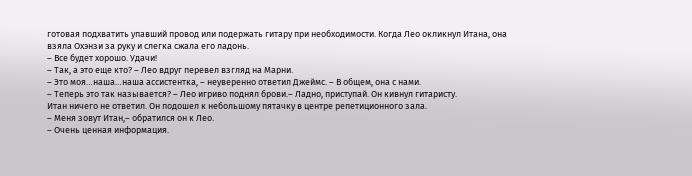готовая подхватить упавший провод или подержать гитару при необходимости. Когда Лео окликнул Итана, она взяла Охэнзи за руку и слегка сжала его ладонь.
– Все будет хорошо. Удачи!
– Так, а это еще кто? – Лео вдруг перевел взгляд на Марни.
– Это моя…наша…наша ассистентка, – неуверенно ответил Джеймс. – В общем, она с нами.
– Теперь это так называется? – Лео игриво поднял брови.– Ладно, приступай. Он кивнул гитаристу.
Итан ничего не ответил. Он подошел к небольшому пятачку в центре репетиционного зала.
– Меня зовут Итан,– обратился он к Лео.
– Очень ценная информация.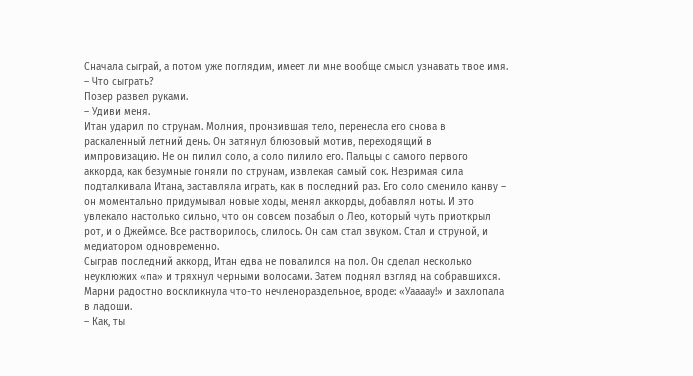Сначала сыграй, а потом уже поглядим, имеет ли мне вообще смысл узнавать твое имя.
– Что сыграть?
Позер развел руками.
– Удиви меня.
Итан ударил по струнам. Молния, пронзившая тело, перенесла его снова в раскаленный летний день. Он затянул блюзовый мотив, переходящий в импровизацию. Не он пилил соло, а соло пилило его. Пальцы с самого первого аккорда, как безумные гоняли по струнам, извлекая самый сок. Незримая сила подталкивала Итана, заставляла играть, как в последний раз. Его соло сменило канву – он моментально придумывал новые ходы, менял аккорды, добавлял ноты. И это увлекало настолько сильно, что он совсем позабыл о Лео, который чуть приоткрыл рот, и о Джеймсе. Все растворилось, слилось. Он сам стал звуком. Стал и струной, и медиатором одновременно.
Сыграв последний аккорд, Итан едва не повалился на пол. Он сделал несколько неуклюжих «па» и тряхнул черными волосами. Затем поднял взгляд на собравшихся.
Марни радостно воскликнула что-то нечленораздельное, вроде: «Уаааау!» и захлопала в ладоши.
– Как, ты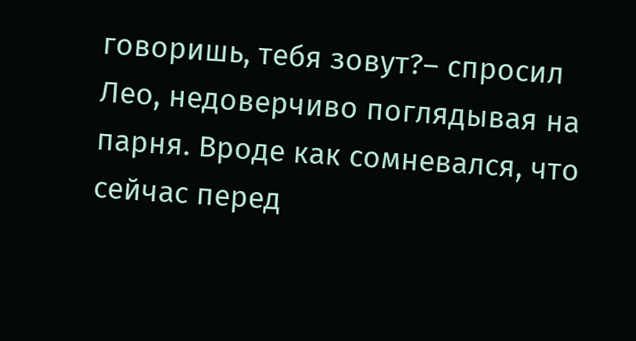говоришь, тебя зовут?– спросил Лео, недоверчиво поглядывая на парня. Вроде как сомневался, что сейчас перед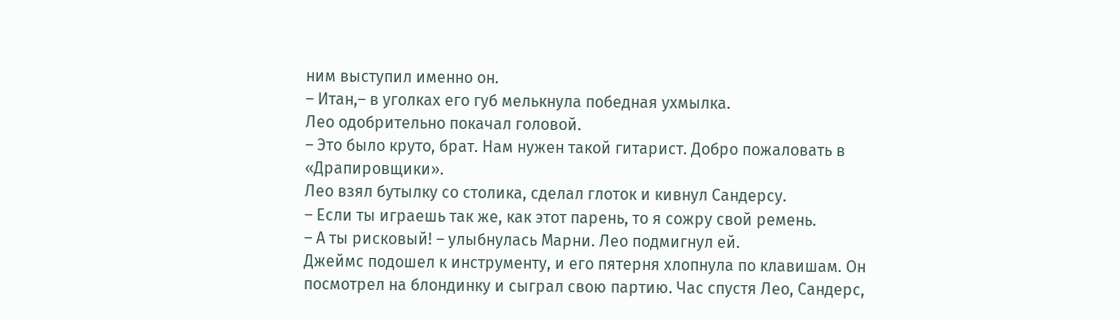ним выступил именно он.
– Итан,– в уголках его губ мелькнула победная ухмылка.
Лео одобрительно покачал головой.
– Это было круто, брат. Нам нужен такой гитарист. Добро пожаловать в «Драпировщики».
Лео взял бутылку со столика, сделал глоток и кивнул Сандерсу.
– Если ты играешь так же, как этот парень, то я сожру свой ремень.
– А ты рисковый! – улыбнулась Марни. Лео подмигнул ей.
Джеймс подошел к инструменту, и его пятерня хлопнула по клавишам. Он посмотрел на блондинку и сыграл свою партию. Час спустя Лео, Сандерс,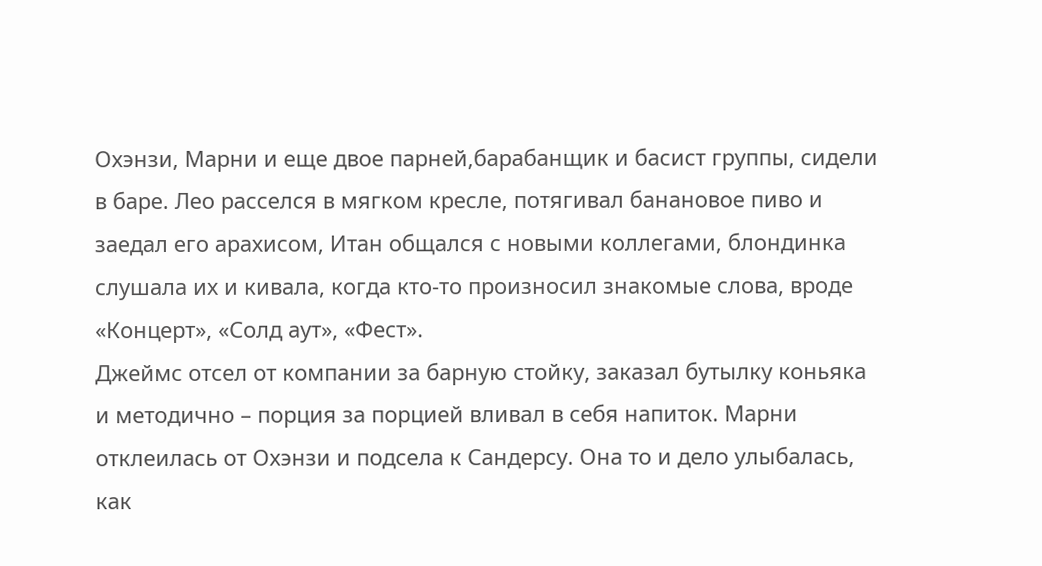Охэнзи, Марни и еще двое парней,барабанщик и басист группы, сидели в баре. Лео расселся в мягком кресле, потягивал банановое пиво и заедал его арахисом, Итан общался с новыми коллегами, блондинка слушала их и кивала, когда кто-то произносил знакомые слова, вроде «Концерт», «Солд аут», «Фест».
Джеймс отсел от компании за барную стойку, заказал бутылку коньяка и методично – порция за порцией вливал в себя напиток. Марни отклеилась от Охэнзи и подсела к Сандерсу. Она то и дело улыбалась, как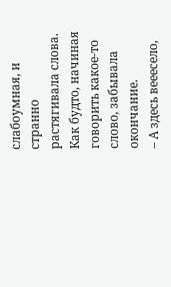слабоумная, и странно растягивала слова. Как будто, начиная говорить какое-то слово, забывала окончание.
– А здесь вееесело,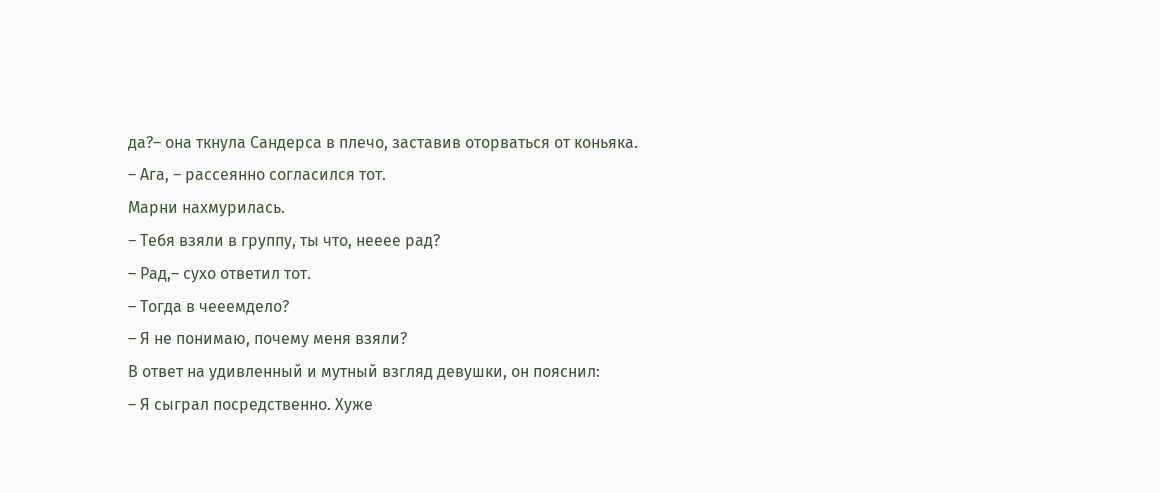да?– она ткнула Сандерса в плечо, заставив оторваться от коньяка.
– Ага, – рассеянно согласился тот.
Марни нахмурилась.
– Тебя взяли в группу, ты что, нееее рад?
– Рад,– сухо ответил тот.
– Тогда в чееемдело?
– Я не понимаю, почему меня взяли?
В ответ на удивленный и мутный взгляд девушки, он пояснил:
– Я сыграл посредственно. Хуже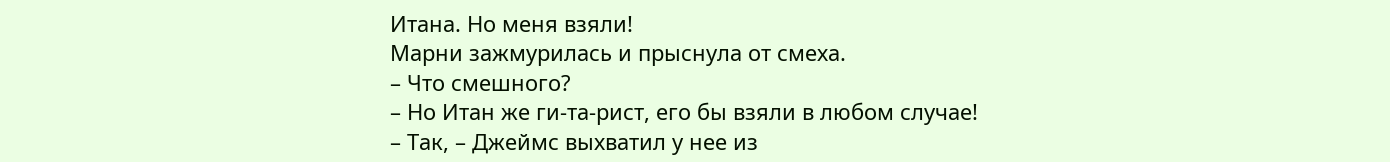Итана. Но меня взяли!
Марни зажмурилась и прыснула от смеха.
– Что смешного?
– Но Итан же ги-та-рист, его бы взяли в любом случае!
– Так, – Джеймс выхватил у нее из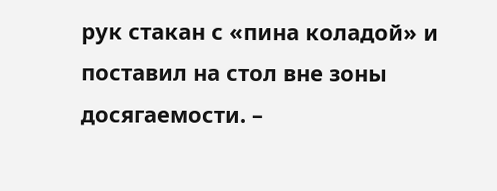рук стакан с «пина коладой» и поставил на стол вне зоны досягаемости. –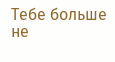Тебе больше не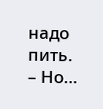надо пить.
– Но…